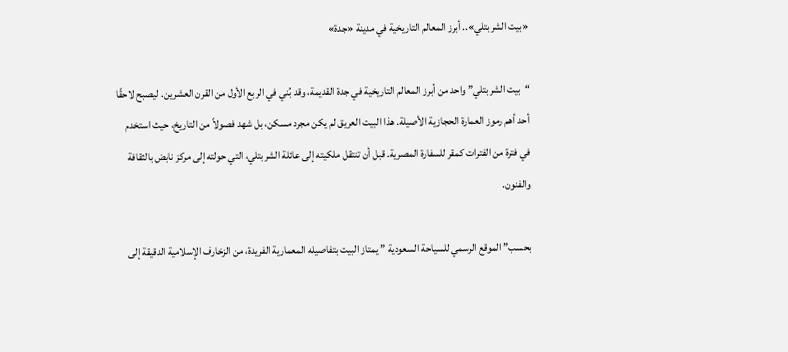«بيت الشربتلي».. أبرز المعالم التاريخية في مدينة «جدة»

“بيت الشربتلي” واحد من أبرز المعالم التاريخية في جدة القديمة، وقد بُني في الربع الأول من القرن العشرين. ليصبح لاحقًا أحد أهم رموز العمارة الحجازية الأصيلة. هذا البيت العريق لم يكن مجرد مسكن، بل شهد فصولاً من التاريخ، حيث استخدم في فترة من الفترات كمقر للسفارة المصرية. قبل أن تنتقل ملكيته إلى عائلة الشربتلي، التي حولته إلى مركز نابض بالثقافة والفنون.

بحسب” الموقع الرسمي للسياحة السعودية ” يمتاز البيت بتفاصيله المعمارية الفريدة، من الزخارف الإسلامية الدقيقة إلى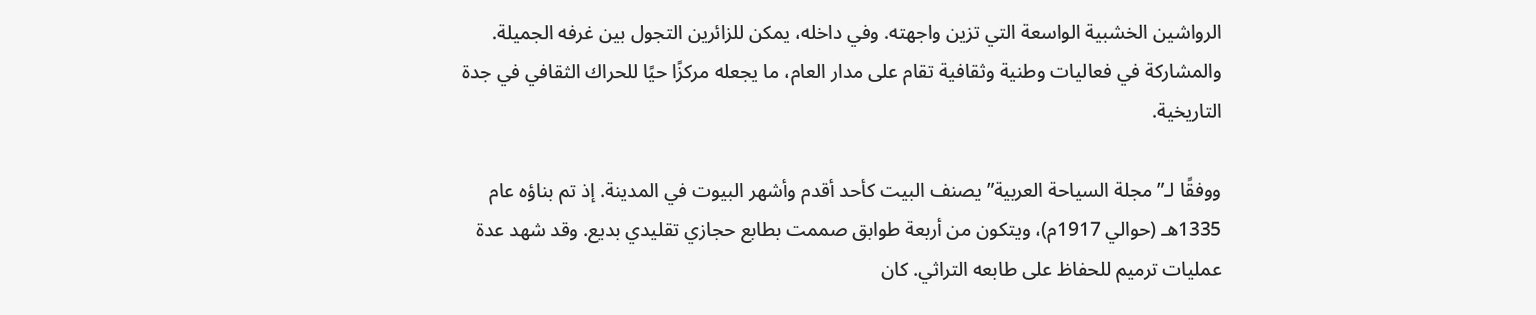الرواشين الخشبية الواسعة التي تزين واجهته. وفي داخله، يمكن للزائرين التجول بين غرفه الجميلة. والمشاركة في فعاليات وطنية وثقافية تقام على مدار العام، ما يجعله مركزًا حيًا للحراك الثقافي في جدة التاريخية.

ووفقًا لـ”مجلة السياحة العربية” يصنف البيت كأحد أقدم وأشهر البيوت في المدينة. إذ تم بناؤه عام 1335هـ (حوالي 1917م)، ويتكون من أربعة طوابق صممت بطابع حجازي تقليدي بديع. وقد شهد عدة عمليات ترميم للحفاظ على طابعه التراثي. كان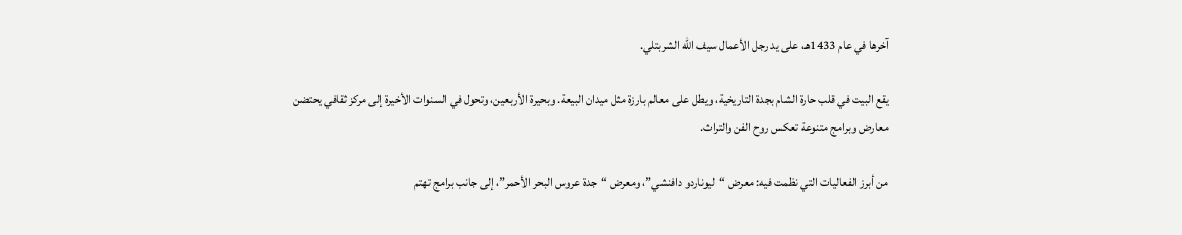آخرها في عام 1433هـ، على يد رجل الأعمال سيف الله الشربتلي.

يقع البيت في قلب حارة الشام بجدة التاريخية، ويطل على معالم بارزة مثل ميدان البيعة. وبحيرة الأربعين، وتحول في السنوات الأخيرة إلى مركز ثقافي يحتضن معارض وبرامج متنوعة تعكس روح الفن والتراث.

من أبرز الفعاليات التي نظمت فيه: معرض “ليوناردو دافنشي”، ومعرض “جدة عروس البحر الأحمر”، إلى جانب برامج تهتم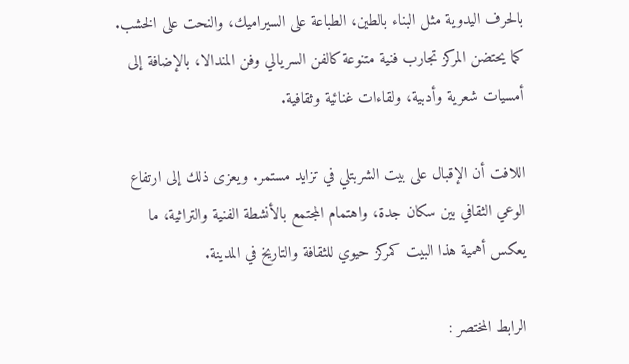بالحرف اليدوية مثل البناء بالطين، الطباعة على السيراميك، والنحت على الخشب. كما يحتضن المركز تجارب فنية متنوعة كالفن السريالي وفن المندالا، بالإضافة إلى أمسيات شعرية وأدبية، ولقاءات غنائية وثقافية.

اللافت أن الإقبال على بيت الشربتلي في تزايد مستمر. ويعزى ذلك إلى ارتفاع الوعي الثقافي بين سكان جدة، واهتمام المجتمع بالأنشطة الفنية والتراثية، ما يعكس أهمية هذا البيت كمركز حيوي للثقافة والتاريخ في المدينة.

الرابط المختصر :